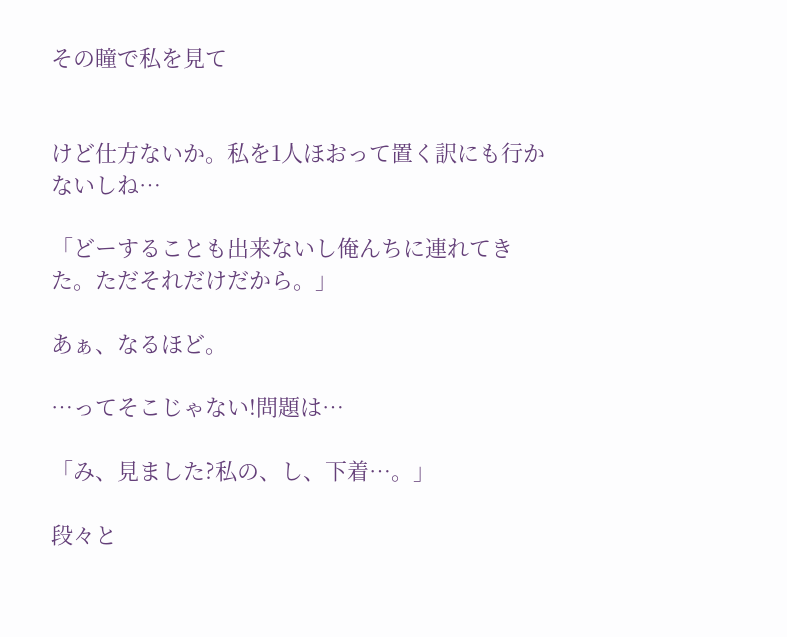その瞳で私を見て


けど仕方ないか。私を1人ほおって置く訳にも行かないしね…

「どーすることも出来ないし俺んちに連れてきた。ただそれだけだから。」

あぁ、なるほど。

…ってそこじゃない!問題は…

「み、見ました?私の、し、下着…。」

段々と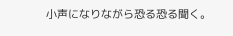小声になりながら恐る恐る聞く。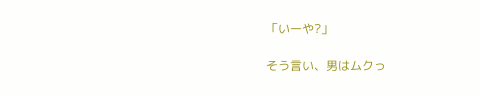「いーや?」

そう言い、男はムクっ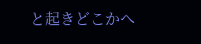と起きどこかへ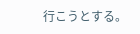行こうとする。